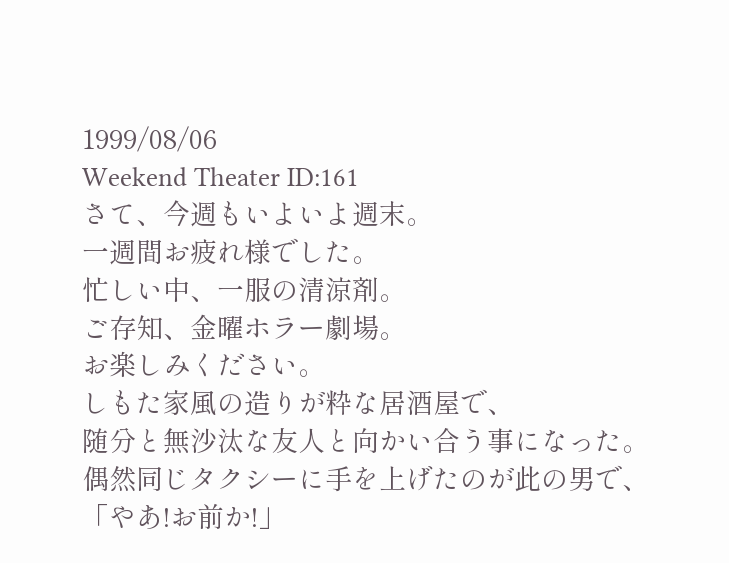1999/08/06
Weekend Theater ID:161
さて、今週もいよいよ週末。
一週間お疲れ様でした。
忙しい中、一服の清涼剤。
ご存知、金曜ホラー劇場。
お楽しみください。
しもた家風の造りが粋な居酒屋で、
随分と無沙汰な友人と向かい合う事になった。
偶然同じタクシーに手を上げたのが此の男で、
「やあ!お前か!」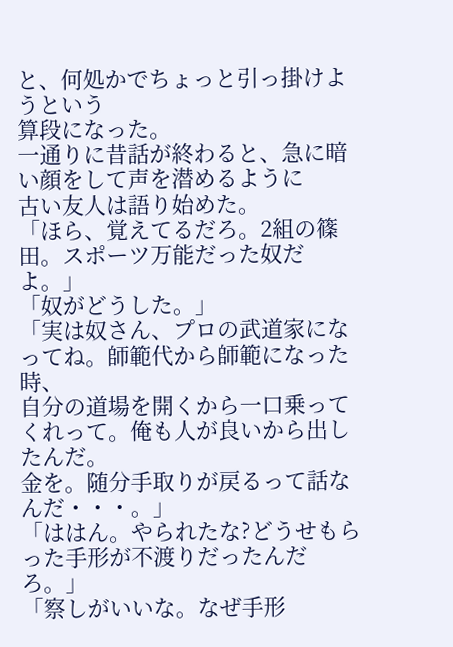と、何処かでちょっと引っ掛けようという
算段になった。
一通りに昔話が終わると、急に暗い顔をして声を潜めるように
古い友人は語り始めた。
「ほら、覚えてるだろ。2組の篠田。スポーツ万能だった奴だよ。」
「奴がどうした。」
「実は奴さん、プロの武道家になってね。師範代から師範になった時、
自分の道場を開くから一口乗ってくれって。俺も人が良いから出したんだ。
金を。随分手取りが戻るって話なんだ・・・。」
「ははん。やられたな?どうせもらった手形が不渡りだったんだろ。」
「察しがいいな。なぜ手形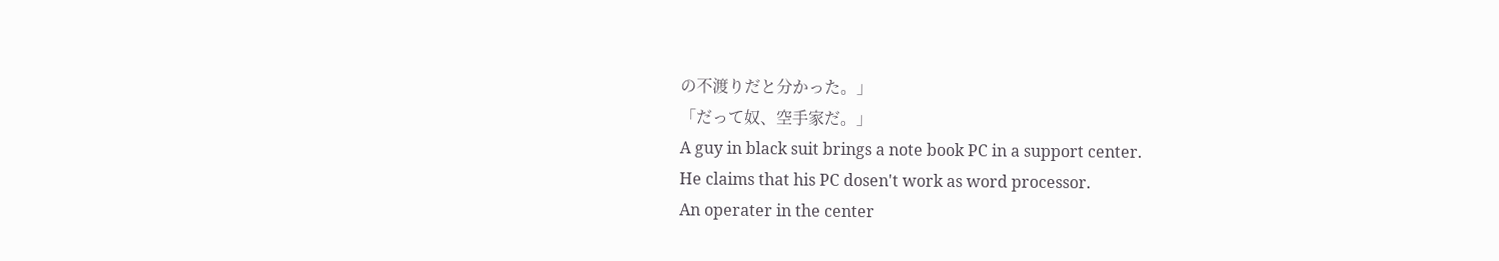の不渡りだと分かった。」
「だって奴、空手家だ。」
A guy in black suit brings a note book PC in a support center.
He claims that his PC dosen't work as word processor.
An operater in the center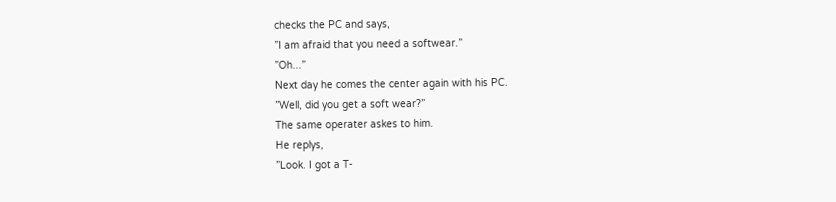checks the PC and says,
”I am afraid that you need a softwear.”
”Oh...”
Next day he comes the center again with his PC.
”Well, did you get a soft wear?”
The same operater askes to him.
He replys,
”Look. I got a T-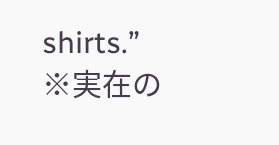shirts.”
※実在の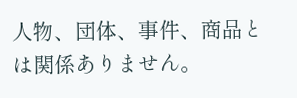人物、団体、事件、商品とは関係ありません。